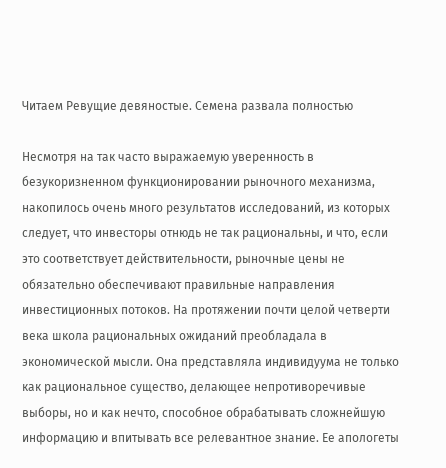Читаем Ревущие девяностые. Семена развала полностью

Несмотря на так часто выражаемую уверенность в безукоризненном функционировании рыночного механизма, накопилось очень много результатов исследований, из которых следует, что инвесторы отнюдь не так рациональны, и что, если это соответствует действительности, рыночные цены не обязательно обеспечивают правильные направления инвестиционных потоков. На протяжении почти целой четверти века школа рациональных ожиданий преобладала в экономической мысли. Она представляла индивидуума не только как рациональное существо, делающее непротиворечивые выборы, но и как нечто, способное обрабатывать сложнейшую информацию и впитывать все релевантное знание. Ее апологеты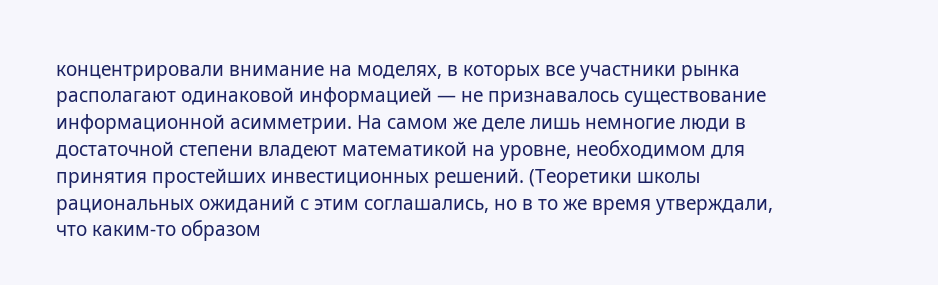концентрировали внимание на моделях, в которых все участники рынка располагают одинаковой информацией — не признавалось существование информационной асимметрии. На самом же деле лишь немногие люди в достаточной степени владеют математикой на уровне, необходимом для принятия простейших инвестиционных решений. (Теоретики школы рациональных ожиданий с этим соглашались, но в то же время утверждали, что каким-то образом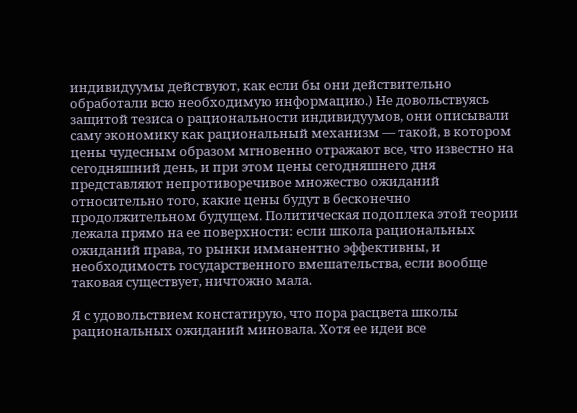индивидуумы действуют, как если бы они действительно обработали всю необходимую информацию.) Не довольствуясь защитой тезиса о рациональности индивидуумов, они описывали саму экономику как рациональный механизм — такой, в котором цены чудесным образом мгновенно отражают все, что известно на сегодняшний день, и при этом цены сегодняшнего дня представляют непротиворечивое множество ожиданий относительно того, какие цены будут в бесконечно продолжительном будущем. Политическая подоплека этой теории лежала прямо на ее поверхности: если школа рациональных ожиданий права, то рынки имманентно эффективны, и необходимость государственного вмешательства, если вообще таковая существует, ничтожно мала.

Я с удовольствием констатирую, что пора расцвета школы рациональных ожиданий миновала. Хотя ее идеи все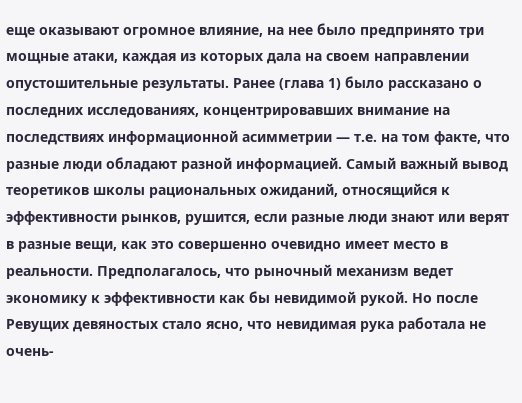еще оказывают огромное влияние, на нее было предпринято три мощные атаки, каждая из которых дала на своем направлении опустошительные результаты. Ранее (глава 1) было рассказано о последних исследованиях, концентрировавших внимание на последствиях информационной асимметрии — т.е. на том факте, что разные люди обладают разной информацией. Самый важный вывод теоретиков школы рациональных ожиданий, относящийся к эффективности рынков, рушится, если разные люди знают или верят в разные вещи, как это совершенно очевидно имеет место в реальности. Предполагалось, что рыночный механизм ведет экономику к эффективности как бы невидимой рукой. Но после Ревущих девяностых стало ясно, что невидимая рука работала не очень-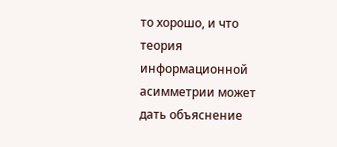то хорошо, и что теория информационной асимметрии может дать объяснение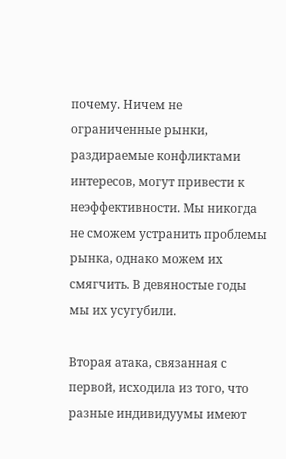почему. Ничем не ограниченные рынки, раздираемые конфликтами интересов, могут привести к неэффективности. Мы никогда не сможем устранить проблемы рынка, однако можем их смягчить. В девяностые годы мы их усугубили.

Вторая атака, связанная с первой, исходила из того, что разные индивидуумы имеют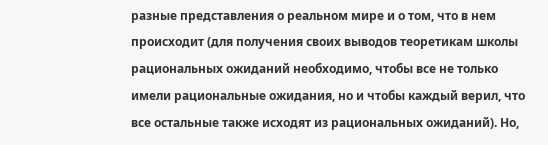разные представления о реальном мире и о том, что в нем происходит (для получения своих выводов теоретикам школы рациональных ожиданий необходимо, чтобы все не только имели рациональные ожидания, но и чтобы каждый верил, что все остальные также исходят из рациональных ожиданий). Но,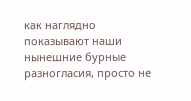как наглядно показывают наши нынешние бурные разногласия, просто не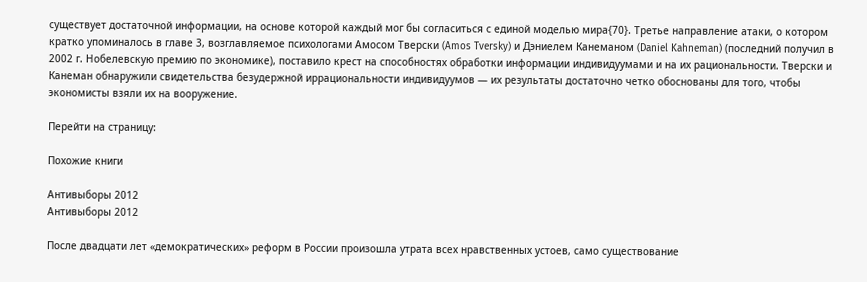существует достаточной информации, на основе которой каждый мог бы согласиться с единой моделью мира{70}. Третье направление атаки, о котором кратко упоминалось в главе 3, возглавляемое психологами Амосом Тверски (Amos Tversky) и Дэниелем Канеманом (Daniel Kahneman) (последний получил в 2002 г. Нобелевскую премию по экономике), поставило крест на способностях обработки информации индивидуумами и на их рациональности. Тверски и Канеман обнаружили свидетельства безудержной иррациональности индивидуумов — их результаты достаточно четко обоснованы для того, чтобы экономисты взяли их на вооружение.

Перейти на страницу:

Похожие книги

Антивыборы 2012
Антивыборы 2012

После двадцати лет «демократических» реформ в России произошла утрата всех нравственных устоев, само существование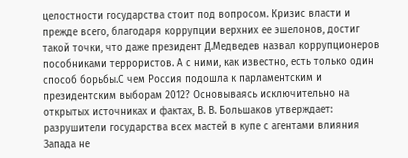целостности государства стоит под вопросом. Кризис власти и прежде всего, благодаря коррупции верхних ее эшелонов, достиг такой точки, что даже президент Д.Медведев назвал коррупционеров пособниками террористов. А с ними, как известно, есть только один способ борьбы.С чем Россия подошла к парламентским и президентским выборам 2012? Основываясь исключительно на открытых источниках и фактах, В. В. Большаков утверждает: разрушители государства всех мастей в купе с агентами влияния Запада не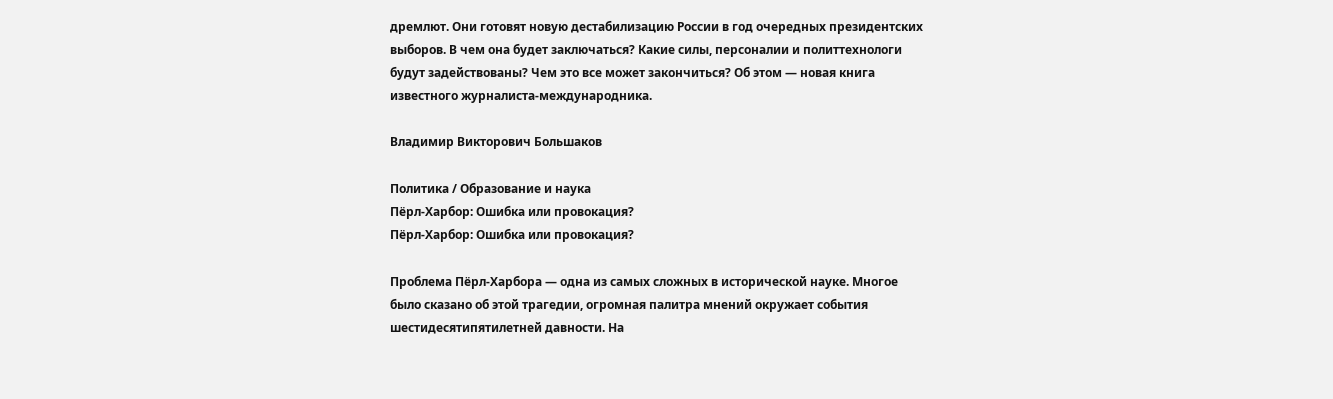дремлют. Они готовят новую дестабилизацию России в год очередных президентских выборов. В чем она будет заключаться? Какие силы, персоналии и политтехнологи будут задействованы? Чем это все может закончиться? Об этом — новая книга известного журналиста-международника.

Владимир Викторович Большаков

Политика / Образование и наука
Пёрл-Харбор: Ошибка или провокация?
Пёрл-Харбор: Ошибка или провокация?

Проблема Пёрл-Харбора — одна из самых сложных в исторической науке. Многое было сказано об этой трагедии, огромная палитра мнений окружает события шестидесятипятилетней давности. На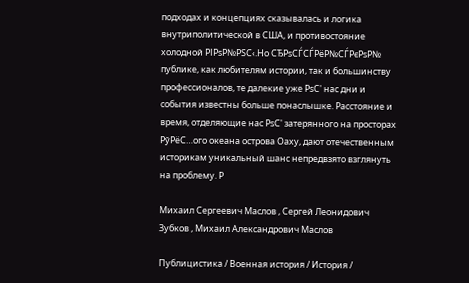подходах и концепциях сказывалась и логика внутриполитической в США, и противостояние холодной РІРѕР№РЅС‹.Но СЂРѕСЃСЃРёР№СЃРєРѕР№ публике, как любителям истории, так и большинству профессионалов, те далекие уже РѕС' нас дни и события известны больше понаслышке. Расстояние и время, отделяющие нас РѕС' затерянного на просторах РўРёС…ого океана острова Оаху, дают отечественным историкам уникальный шанс непредвзято взглянуть на проблему. Р

Михаил Сергеевич Маслов , Сергей Леонидович Зубков , Михаил Александрович Маслов

Публицистика / Военная история / История /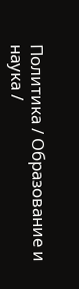Политика / Образование и наука /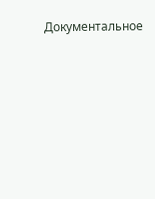Документальное